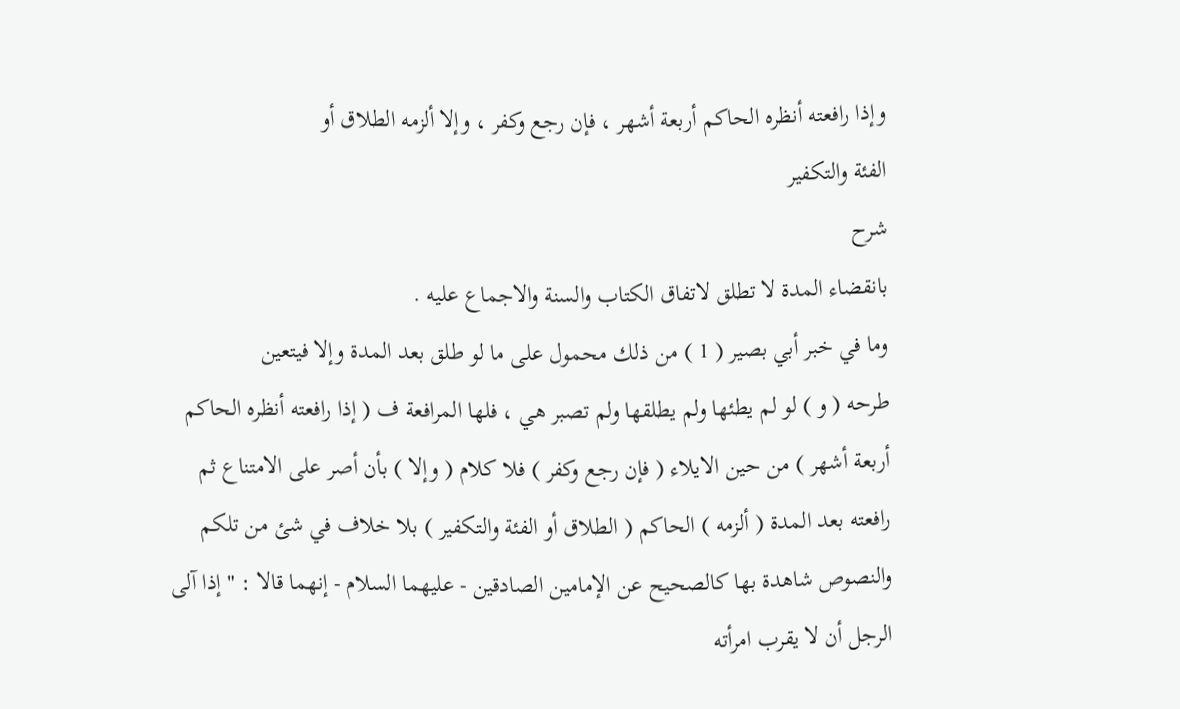وإذا رافعته أنظره الحاكم أربعة أشهر ، فإن رجع وكفر ، وإلا ألزمه الطلاق أو
الفئة والتكفير
شرح
بانقضاء المدة لا تطلق لاتفاق الكتاب والسنة والاجماع عليه .
وما في خبر أبي بصير ( 1 ) من ذلك محمول على ما لو طلق بعد المدة وإلا فيتعين
طرحه ( و ) لو لم يطئها ولم يطلقها ولم تصبر هي ، فلها المرافعة ف ( إذا رافعته أنظره الحاكم
أربعة أشهر ) من حين الايلاء ( فإن رجع وكفر ) فلا كلام ( وإلا ) بأن أصر على الامتناع ثم
رافعته بعد المدة ( ألزمه ) الحاكم ( الطلاق أو الفئة والتكفير ) بلا خلاف في شئ من تلكم
والنصوص شاهدة بها كالصحيح عن الإمامين الصادقين - عليهما السلام - إنهما قالا : " إذا آلى
الرجل أن لا يقرب امرأته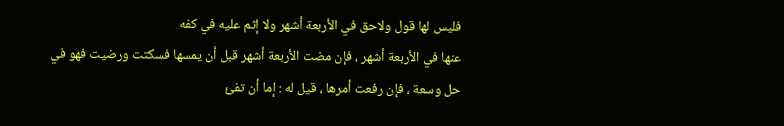فليس لها قول ولاحق في الأربعة أشهر ولا إثم عليه في كفه
عنها في الأربعة أشهر ، فإن مضت الأربعة أشهر قبل أن يمسها فسكتت ورضيت فهو في
حل وسعة ، فإن رفعت أمرها ، قيل له : إما أن تفئ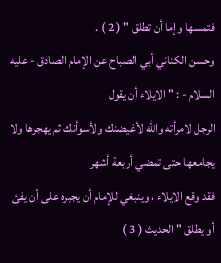فتمسها وإما أن تطلق " ( 2 ) .
وحسن الكناني أبي الصباح عن الإمام الصادق - عليه السلام - : " الايلاء أن يقول
الرجل لامرأته والله لأغيضنك ولأسوأنك ثم يهجرها ولا يجامعها حتى تمضي أربعة أشهر
فقد وقع الايلاء ، وينبغي للإمام أن يجبره على أن يفئ أو يطلق " الحديث ( 3 )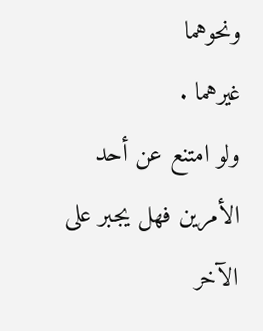ونحوهما
غيرهما .
ولو امتنع عن أحد الأمرين فهل يجبر على الآخر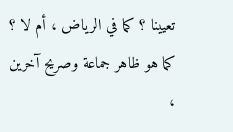تعيينا ؟ كما في الرياض ، أم لا ؟
كما هو ظاهر جماعة وصريح آخرين ،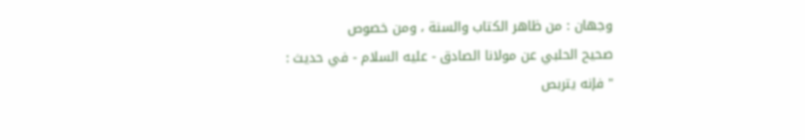وجهان : من ظاهر الكتاب والسنة ، ومن خصوص
صحيح الحلبي عن مولانا الصادق - عليه السلام - في حديث :
" فإنه يتربص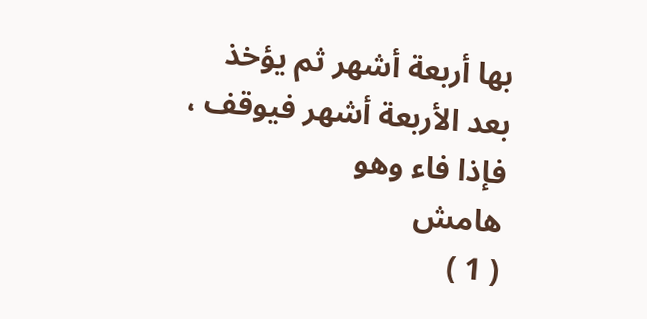بها أربعة أشهر ثم يؤخذ بعد الأربعة أشهر فيوقف ، فإذا فاء وهو
هامش
( 1 )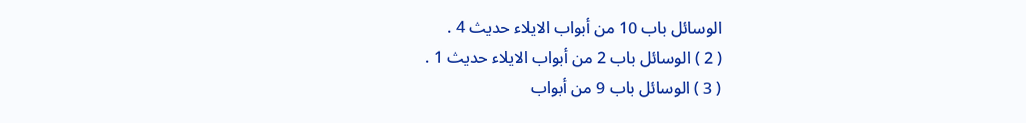الوسائل باب 10 من أبواب الايلاء حديث 4 .
( 2 ) الوسائل باب 2 من أبواب الايلاء حديث 1 .
( 3 ) الوسائل باب 9 من أبواب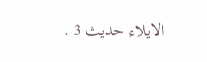الايلاء حديث 3 .